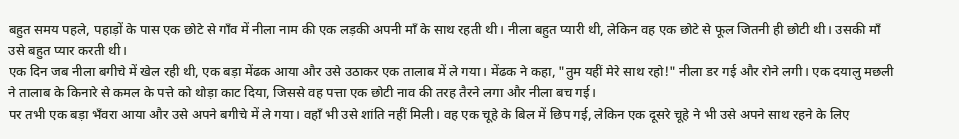बहुत समय पहले, पहाड़ों के पास एक छोटे से गाँव में नीला नाम की एक लड़की अपनी माँ के साथ रहती थी। नीला बहुत प्यारी थी, लेकिन वह एक छोटे से फूल जितनी ही छोटी थी। उसकी माँ उसे बहुत प्यार करती थी।
एक दिन जब नीला बगीचे में खेल रही थी, एक बड़ा मेंढक आया और उसे उठाकर एक तालाब में ले गया। मेंढक ने कहा, "तुम यहीं मेरे साथ रहो!" नीला डर गई और रोने लगी। एक दयालु मछली ने तालाब के किनारे से कमल के पत्ते को थोड़ा काट दिया, जिससे वह पत्ता एक छोटी नाव की तरह तैरने लगा और नीला बच गई।
पर तभी एक बड़ा भँवरा आया और उसे अपने बगीचे में ले गया। वहाँ भी उसे शांति नहीं मिली। वह एक चूहे के बिल में छिप गई, लेकिन एक दूसरे चूहे ने भी उसे अपने साथ रहने के लिए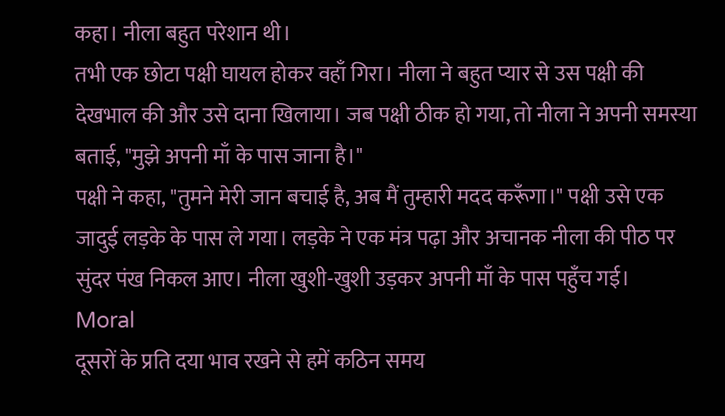कहा। नीला बहुत परेशान थी।
तभी एक छोटा पक्षी घायल होकर वहाँ गिरा। नीला ने बहुत प्यार से उस पक्षी की देखभाल की और उसे दाना खिलाया। जब पक्षी ठीक हो गया, तो नीला ने अपनी समस्या बताई, "मुझे अपनी माँ के पास जाना है।"
पक्षी ने कहा, "तुमने मेरी जान बचाई है, अब मैं तुम्हारी मदद करूँगा।" पक्षी उसे एक जादुई लड़के के पास ले गया। लड़के ने एक मंत्र पढ़ा और अचानक नीला की पीठ पर सुंदर पंख निकल आए। नीला खुशी-खुशी उड़कर अपनी माँ के पास पहुँच गई।
Moral
दूसरों के प्रति दया भाव रखने से हमें कठिन समय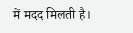में मदद मिलती है।